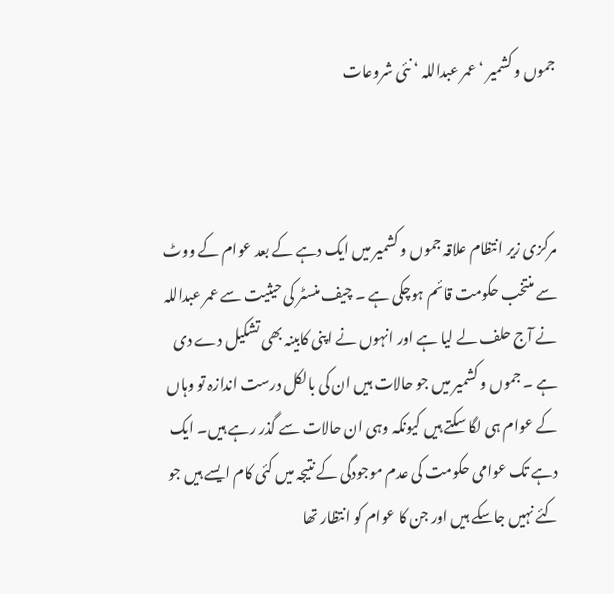جموں و کشمیر ‘ عمر عبداللہ ‘ نئی شروعات



مرکزی زیر انتظام علاقہ جموں و کشمیر میں ایک دہے کے بعد عوام کے ووٹ سے منتخب حکومت قائم ہوچکی ہے ۔ چیف منسٹر کی حیثیت سے عمر عبداللہ نے آج حلف لے لیا ہے اور انہوں نے اپنی کابینہ بھی تشکیل دے دی ہے ۔ جموں و کشمیر میں جو حالات ہیں ان کی بالکل درست اندازہ تو وہاں کے عوام ہی لگا سکتے ہیں کیونکہ وہی ان حالات سے گذر رہے ہیں۔ ایک دہے تک عوامی حکومت کی عدم موجودگی کے نتیجہ میں کئی کام ایسے ہیں جو کئے نہیں جاسکے ہیں اور جن کا عوام کو انتظار تھا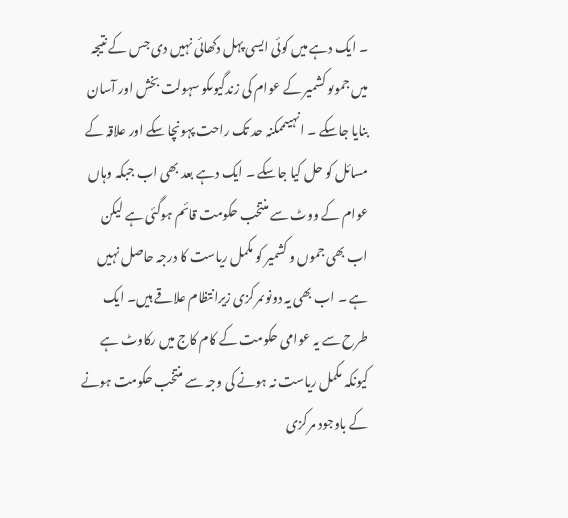۔ ایک دہے میں کوئی ایسی پہل دکھائی نہیں دی جس کے نتیجہ میں جموںو کشمیر کے عوام کی زندگیوںکو سہولت بخش اور آسان بنایا جاسکے ۔ انہیںممکنہ حد تک راحت پہونچا سکے اور علاقہ کے مسائل کو حل کیا جاسکے ۔ ایک دہے بعد بھی اب جبکہ وہاں عوام کے ووٹ سے منتخب حکومت قائم ہوگئی ہے لیکن اب بھی جموں و کشمیر کو مکمل ریاست کا درجہ حاصل نہیں ہے ۔ اب بھی یہ دونوںمرکزی زیرانتظام علاقے ہیں۔ ایک طرح سے یہ عوامی حکومت کے کام کاج میں رکاوٹ ہے کیونکہ مکمل ریاست نہ ہونے کی وجہ سے منتخب حکومت ہونے کے باوجود مرکزی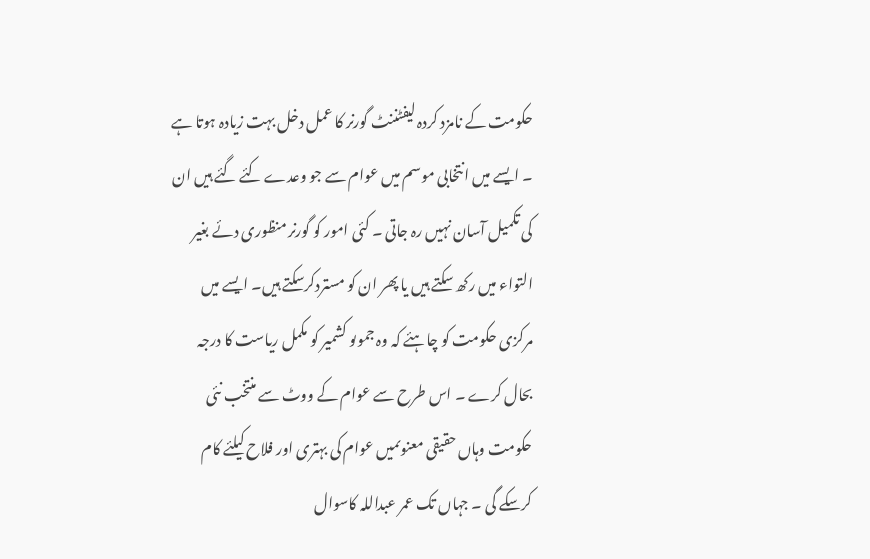حکومت کے نامزد کردہ لیفٹننٹ گورنر کا عمل دخل بہت زیادہ ہوتا ہے ۔ ایسے میں انتخابی موسم میں عوام سے جو وعدے کئے گئے ہیں ان کی تکمیل آسان نہیں رہ جاتی ۔ کئی امور کو گورنر منظوری دئے بغیر التواء میں رکھ سکتے ہیں یا پھر ان کو مستردکرسکتے ہیں۔ ایسے میں مرکزی حکومت کو چاہئے کہ وہ جموںو کشمیر کو مکمل ریاست کا درجہ بحال کرے ۔ اس طرح سے عوام کے ووٹ سے منتخب نئی حکومت وہاں حقیقی معنوںمیں عوام کی بہتری اور فلاح کیلئے کام کرسکے گی ۔ جہاں تک عمر عبداللہ کاسوال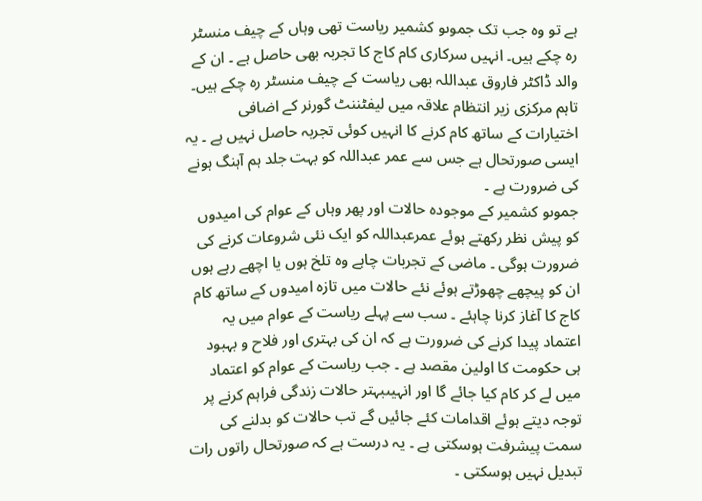ہے تو وہ جب تک جموںو کشمیر ریاست تھی وہاں کے چیف منسٹر رہ چکے ہیں۔ انہیں سرکاری کام کاج کا تجربہ بھی حاصل ہے ۔ ان کے والد ڈاکٹر فاروق عبداللہ بھی ریاست کے چیف منسٹر رہ چکے ہیں۔ تاہم مرکزی زیر انتظام علاقہ میں لیفٹننٹ گورنر کے اضافی اختیارات کے ساتھ کام کرنے کا انہیں کوئی تجربہ حاصل نہیں ہے ۔ یہ ایسی صورتحال ہے جس سے عمر عبداللہ کو بہت جلد ہم آہنگ ہونے کی ضرورت ہے ۔
جموںو کشمیر کے موجودہ حالات اور پھر وہاں کے عوام کی امیدوں کو پیش نظر رکھتے ہوئے عمرعبداللہ کو ایک نئی شروعات کرنے کی ضرورت ہوگی ۔ ماضی کے تجربات چاہے وہ تلخ ہوں یا اچھے رہے ہوں ان کو پیچھے چھوڑتے ہوئے نئے حالات میں تازہ امیدوں کے ساتھ کام کاج کا آغاز کرنا چاہئے ۔ سب سے پہلے ریاست کے عوام میں یہ اعتماد پیدا کرنے کی ضرورت ہے کہ ان کی بہتری اور فلاح و بہبود ہی حکومت کا اولین مقصد ہے ۔ جب ریاست کے عوام کو اعتماد میں لے کر کام کیا جائے گا اور انہیںبہتر حالات زندگی فراہم کرنے پر توجہ دیتے ہوئے اقدامات کئے جائیں گے تب حالات کو بدلنے کی سمت پیشرفت ہوسکتی ہے ۔ یہ درست ہے کہ صورتحال راتوں رات تبدیل نہیں ہوسکتی ۔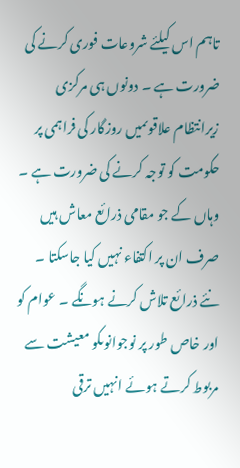تاہم اس کیلئے شروعات فوری کرنے کی ضرورت ہے ۔ دونوں ہی مرکزی زیرانتظام علاقوںمیں روزگار کی فراہمی پر حکومت کو توجہ کرنے کی ضرورت ہے ۔ وہاں کے جو مقامی ذرائع معاش ہیں صرف ان پر اکتفاء نہیں کیا جاسکتا ۔ نئے ذرائع تلاش کرنے ہونگے ۔ عوام کو اور خاص طور پر نوجوانوںکو معیشت سے مربوط کرتے ہوئے انہیں ترقی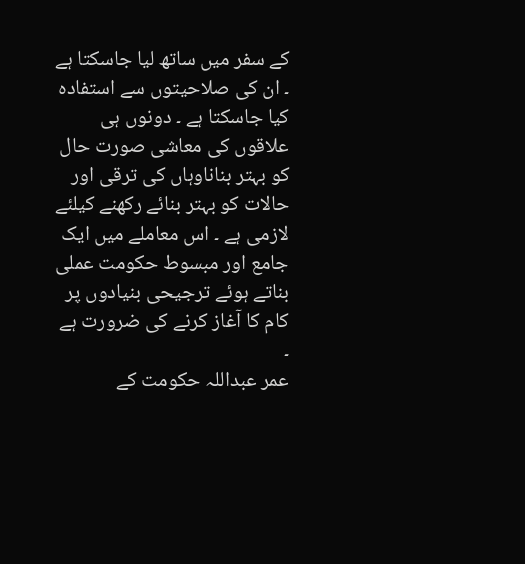کے سفر میں ساتھ لیا جاسکتا ہے ۔ ان کی صلاحیتوں سے استفادہ کیا جاسکتا ہے ۔ دونوں ہی علاقوں کی معاشی صورت حال کو بہتر بناناوہاں کی ترقی اور حالات کو بہتر بنائے رکھنے کیلئے لازمی ہے ۔ اس معاملے میں ایک جامع اور مبسوط حکومت عملی بناتے ہوئے ترجیحی بنیادوں پر کام کا آغاز کرنے کی ضرورت ہے ۔
عمر عبداللہ حکومت کے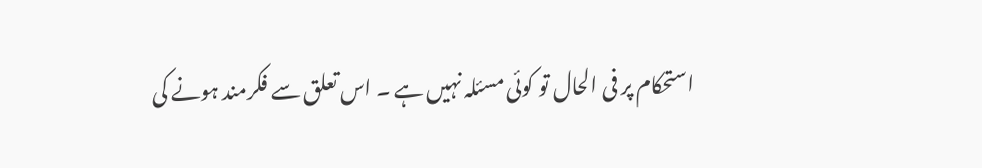استحکام پر فی الحال تو کوئی مسئلہ نہیں ہے ۔ اس تعلق سے فکرمند ہونے کی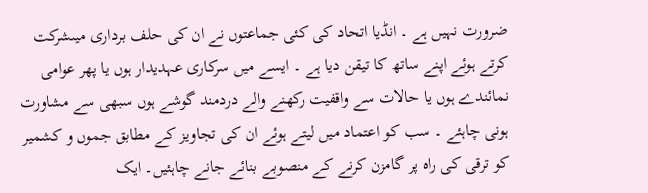ضرورت نہیں ہے ۔ انڈیا اتحاد کی کئی جماعتوں نے ان کی حلف برداری میںشرکت کرتے ہوئے اپنے ساتھ کا تیقن دیا ہے ۔ ایسے میں سرکاری عہدیدار ہوں یا پھر عوامی نمائندے ہوں یا حالات سے واقفیت رکھنے والے دردمند گوشے ہوں سبھی سے مشاورت ہونی چاہئے ۔ سب کو اعتماد میں لیتے ہوئے ان کی تجاویز کے مطابق جموں و کشمیر کو ترقی کی راہ پر گامزن کرنے کے منصوبے بنائے جانے چاہئیں۔ ایک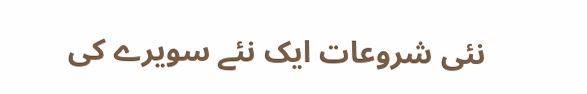نئی شروعات ایک نئے سویرے کی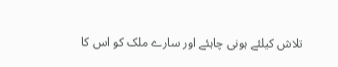تلاش کیلئے ہونی چاہئے اور سارے ملک کو اس کا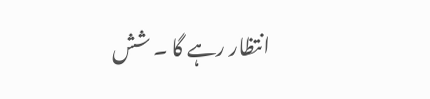انتظار رہے گا ۔ شش